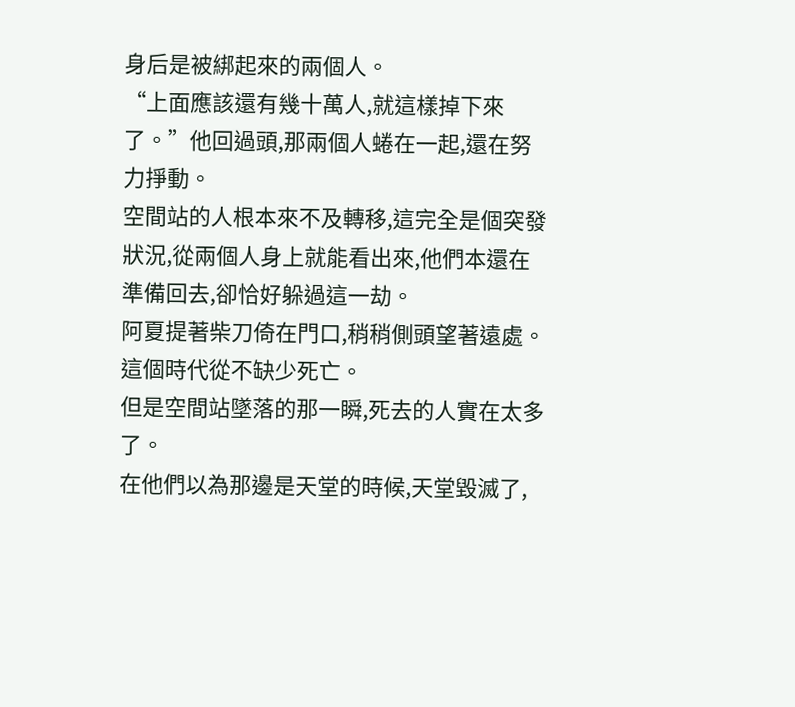身后是被綁起來的兩個人。
“上面應該還有幾十萬人,就這樣掉下來了。”他回過頭,那兩個人蜷在一起,還在努力掙動。
空間站的人根本來不及轉移,這完全是個突發狀況,從兩個人身上就能看出來,他們本還在準備回去,卻恰好躲過這一劫。
阿夏提著柴刀倚在門口,稍稍側頭望著遠處。
這個時代從不缺少死亡。
但是空間站墜落的那一瞬,死去的人實在太多了。
在他們以為那邊是天堂的時候,天堂毀滅了,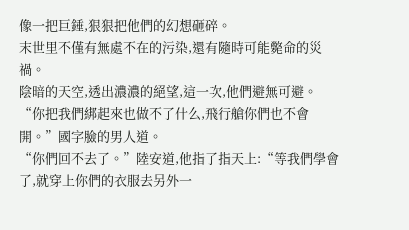像一把巨錘,狠狠把他們的幻想砸碎。
末世里不僅有無處不在的污染,還有隨時可能斃命的災禍。
陰暗的天空,透出濃濃的絕望,這一次,他們避無可避。
“你把我們綁起來也做不了什么,飛行艙你們也不會開。”國字臉的男人道。
“你們回不去了。”陸安道,他指了指天上:“等我們學會了,就穿上你們的衣服去另外一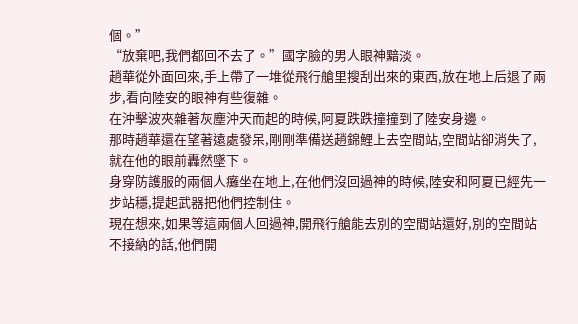個。”
“放棄吧,我們都回不去了。”國字臉的男人眼神黯淡。
趙華從外面回來,手上帶了一堆從飛行艙里搜刮出來的東西,放在地上后退了兩步,看向陸安的眼神有些復雜。
在沖擊波夾雜著灰塵沖天而起的時候,阿夏跌跌撞撞到了陸安身邊。
那時趙華還在望著遠處發呆,剛剛準備送趙錦鯉上去空間站,空間站卻消失了,就在他的眼前轟然墜下。
身穿防護服的兩個人癱坐在地上,在他們沒回過神的時候,陸安和阿夏已經先一步站穩,提起武器把他們控制住。
現在想來,如果等這兩個人回過神,開飛行艙能去別的空間站還好,別的空間站不接納的話,他們開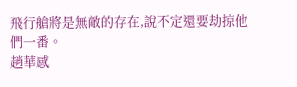飛行艙將是無敵的存在,說不定還要劫掠他們一番。
趙華感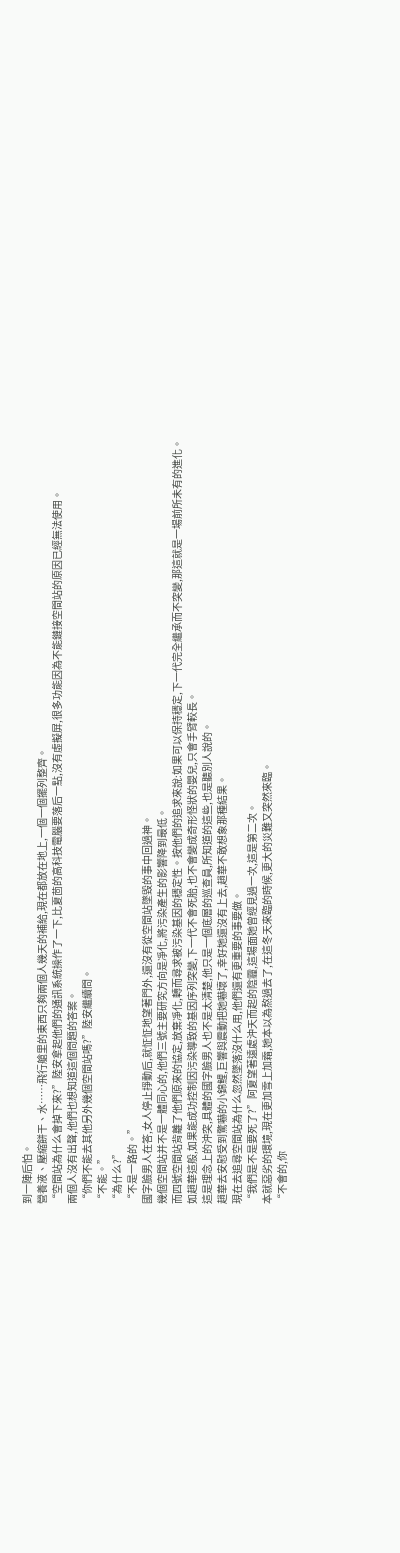到一陣后怕。
營養液、壓縮餅干、水……飛行艙里的東西只夠兩個人幾天的補給,現在都放在地上,一個一個擺列整齊。
“空間站為什么會掉下來?”陸安拿起他們的通訊系統操作了一下,比夏茴的高科技電腦要落后一點,沒有虛擬屏,很多功能因為不能鏈接空間站的原因已經無法使用。
兩個人沒有出聲,他們也想知道這個問題的答案。
“你們不能去其他另外幾個空間站嗎?”陸安繼續問。
“不能。”
“為什么?”
“不是一路的。”
國字臉男人在答,女人停止掙動后,就怔怔地望著門外,還沒有從空間站墜毀的事中回過神。
幾個空間站并不是一體同心的,他們三號主要研究方向是凈化,將污染產生的影響降到最低。
而四號空間站背離了他們原來的協定,放棄凈化,轉而尋求被污染基因的穩定性。按他們的追求來說:如果可以保持穩定,下一代完全繼承而不突變,那這就是一場前所未有的進化。
如趙華這般,如果能成功控制因污染導致的基因序列突變,下一代不會死胎,也不會變成奇形怪狀的嬰兒,只會手臂較長。
這是理念上的沖突,具體的國字臉男人也不是太清楚,他只是一個底層的巡查員,所知道的這些,也是聽別人說的。
趙華去安慰受到驚嚇的小錦鯉,巨響與震動把她嚇壞了,幸好她還沒有上去,趙華不敢想象那種結果。
現在去追尋空間站為什么忽然墜落沒什么用,他們還有更重要的事要做。
“我們是不是要死了?”阿夏望著遠處沖天而起的陰霾,這場面她曾經見過一次,這是第二次。
本就惡劣的環境,現在更加雪上加霜,她本以為熬過去了,在這冬天來臨的時候,更大的災難又突然來臨。
“不會的,你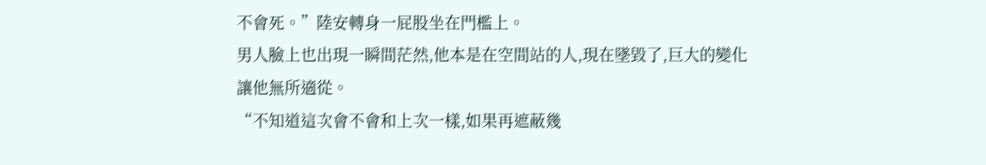不會死。”陸安轉身一屁股坐在門檻上。
男人臉上也出現一瞬間茫然,他本是在空間站的人,現在墜毀了,巨大的變化讓他無所適從。
“不知道這次會不會和上次一樣,如果再遮蔽幾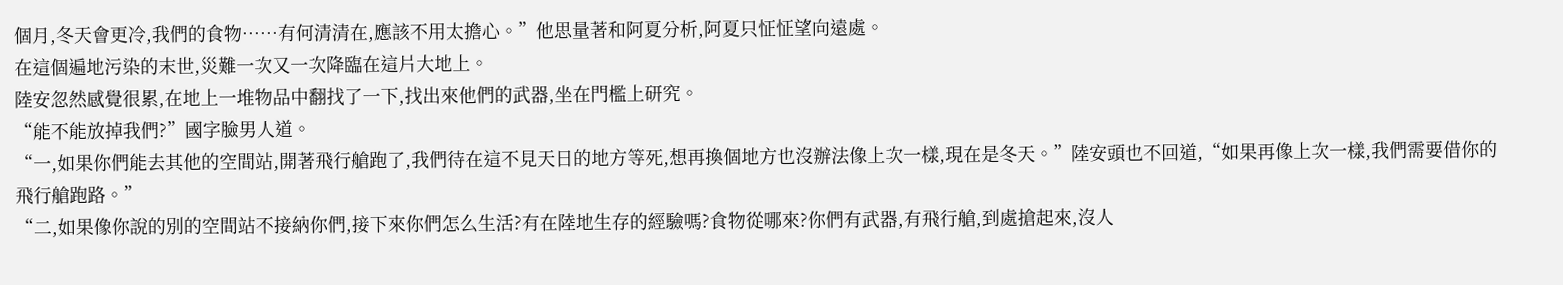個月,冬天會更冷,我們的食物……有何清清在,應該不用太擔心。”他思量著和阿夏分析,阿夏只怔怔望向遠處。
在這個遍地污染的末世,災難一次又一次降臨在這片大地上。
陸安忽然感覺很累,在地上一堆物品中翻找了一下,找出來他們的武器,坐在門檻上研究。
“能不能放掉我們?”國字臉男人道。
“一,如果你們能去其他的空間站,開著飛行艙跑了,我們待在這不見天日的地方等死,想再換個地方也沒辦法像上次一樣,現在是冬天。”陸安頭也不回道,“如果再像上次一樣,我們需要借你的飛行艙跑路。”
“二,如果像你說的別的空間站不接納你們,接下來你們怎么生活?有在陸地生存的經驗嗎?食物從哪來?你們有武器,有飛行艙,到處搶起來,沒人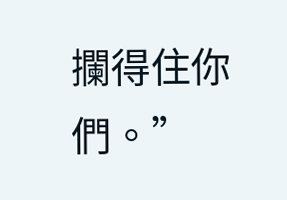攔得住你們。”